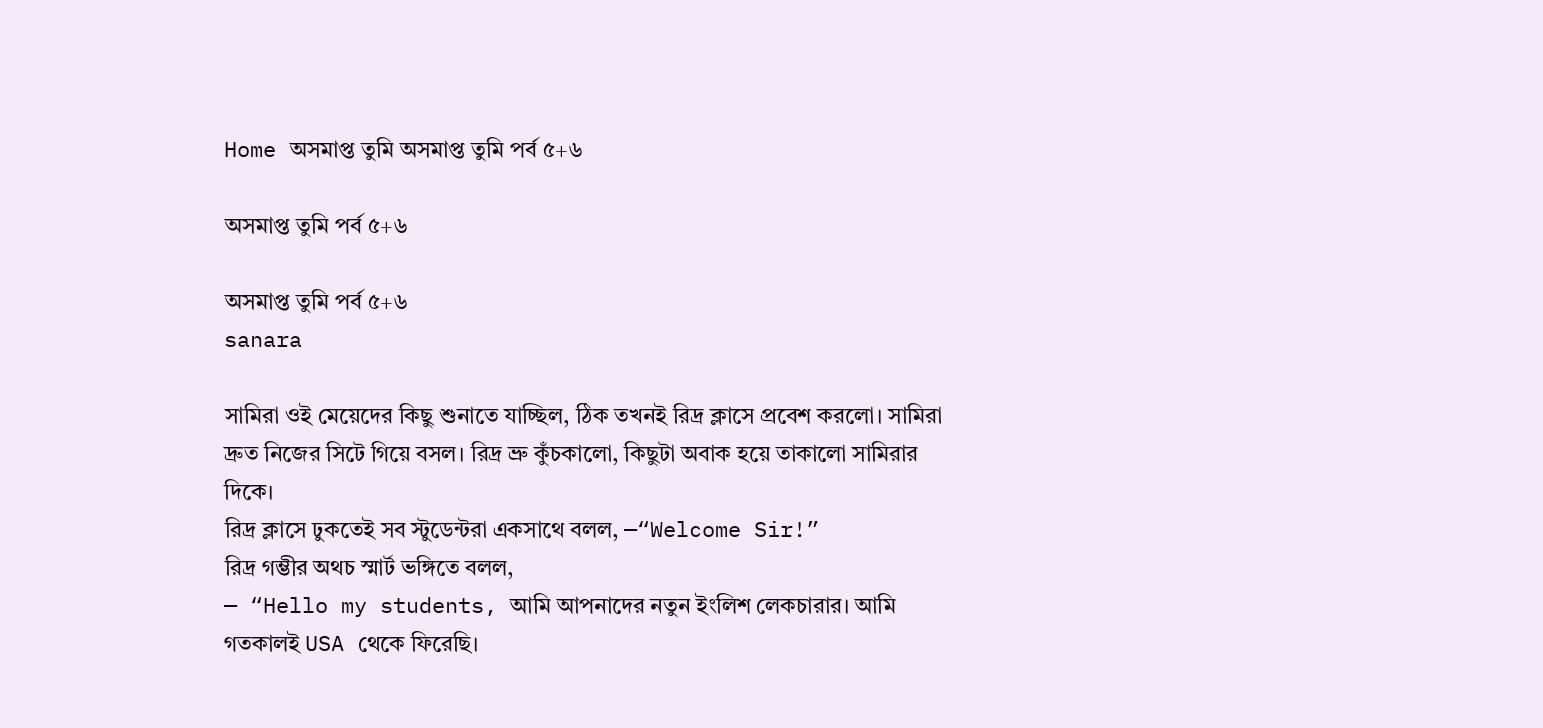Home অসমাপ্ত তুমি অসমাপ্ত তুমি পর্ব ৫+৬

অসমাপ্ত তুমি পর্ব ৫+৬

অসমাপ্ত তুমি পর্ব ৫+৬
sanara

সামিরা ওই মেয়েদের কিছু শুনাতে যাচ্ছিল, ঠিক তখনই রিদ্র ক্লাসে প্রবেশ করলো। সামিরা দ্রুত নিজের সিটে গিয়ে বসল। রিদ্র ভ্রু কুঁচকালো, কিছুটা অবাক হয়ে তাকালো সামিরার দিকে।
রিদ্র ক্লাসে ঢুকতেই সব স্টুডেন্টরা একসাথে বলল, —“Welcome Sir!”
রিদ্র গম্ভীর অথচ স্মার্ট ভঙ্গিতে বলল,
— “Hello my students, আমি আপনাদের নতুন ইংলিশ লেকচারার। আমি গতকালই USA থেকে ফিরেছি।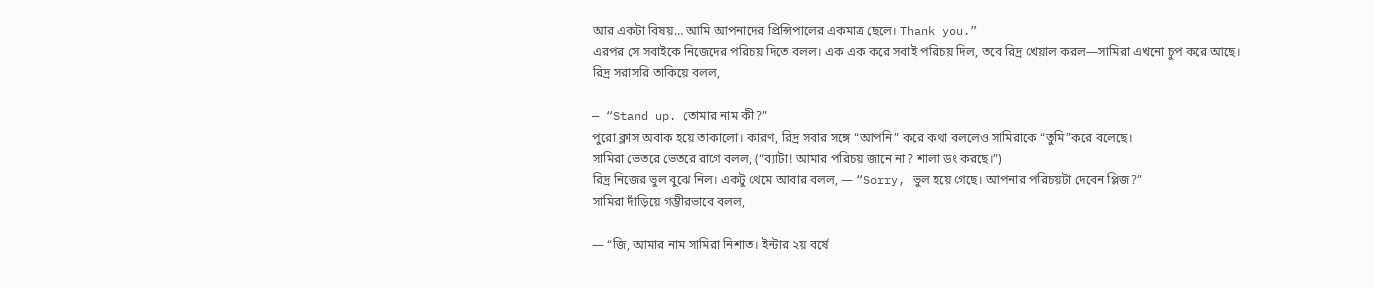আর একটা বিষয়… আমি আপনাদের প্রিন্সিপালের একমাত্র ছেলে। Thank you.”
এরপর সে সবাইকে নিজেদের পরিচয় দিতে বলল। এক এক করে সবাই পরিচয় দিল, তবে রিদ্র খেয়াল করল—সামিরা এখনো চুপ করে আছে।
রিদ্র সরাসরি তাকিয়ে বলল,

— “Stand up. তোমার নাম কী?”
পুরো ক্লাস অবাক হয়ে তাকালো। কারণ, রিদ্র সবার সঙ্গে “আপনি” করে কথা বললেও সামিরাকে “তুমি”করে বলেছে।
সামিরা ভেতরে ভেতরে রাগে বলল, (“ব্যাটা! আমার পরিচয় জানে না? শালা ডং করছে।”)
রিদ্র নিজের ভুল বুঝে নিল। একটু থেমে আবার বলল, — “Sorry, ভুল হয়ে গেছে। আপনার পরিচয়টা দেবেন প্লিজ?”
সামিরা দাঁড়িয়ে গম্ভীরভাবে বলল,

— “জি, আমার নাম সামিরা নিশাত। ইন্টার ২য় বর্ষে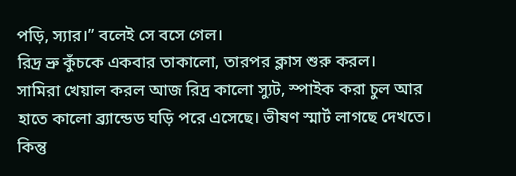পড়ি, স্যার।” বলেই সে বসে গেল।
রিদ্র ভ্রু কুঁচকে একবার তাকালো, তারপর ক্লাস শুরু করল।
সামিরা খেয়াল করল আজ রিদ্র কালো স্যুট, স্পাইক করা চুল আর হাতে কালো ব্র্যান্ডেড ঘড়ি পরে এসেছে। ভীষণ স্মার্ট লাগছে দেখতে। কিন্তু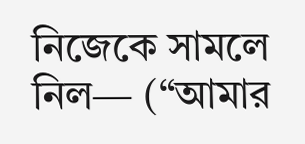নিজেকে সামলে নিল— (“আমার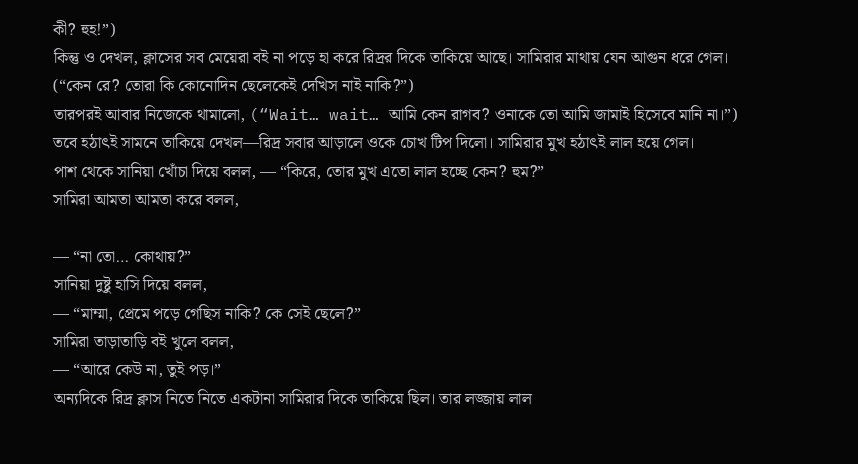কী? হুহ!”)
কিন্তু ও দেখল, ক্লাসের সব মেয়েরা বই না পড়ে হা করে রিদ্রর দিকে তাকিয়ে আছে। সামিরার মাথায় যেন আগুন ধরে গেল। (“কেন রে? তোরা কি কোনোদিন ছেলেকেই দেখিস নাই নাকি?”)
তারপরই আবার নিজেকে থামালো, (“Wait… wait… আমি কেন রাগব? ওনাকে তো আমি জামাই হিসেবে মানি না।”)
তবে হঠাৎই সামনে তাকিয়ে দেখল—রিদ্র সবার আড়ালে ওকে চোখ টিপ দিলো। সামিরার মুখ হঠাৎই লাল হয়ে গেল।
পাশ থেকে সানিয়া খোঁচা দিয়ে বলল, — “কিরে, তোর মুখ এতো লাল হচ্ছে কেন? হুম?”
সামিরা আমতা আমতা করে বলল,

— “না তো… কোথায়?”
সানিয়া দুষ্টু হাসি দিয়ে বলল,
— “মাম্মা, প্রেমে পড়ে গেছিস নাকি? কে সেই ছেলে?”
সামিরা তাড়াতাড়ি বই খুলে বলল,
— “আরে কেউ না, তুই পড়।”
অন্যদিকে রিদ্র ক্লাস নিতে নিতে একটানা সামিরার দিকে তাকিয়ে ছিল। তার লজ্জায় লাল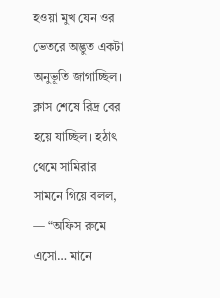হওয়া মুখ যেন ওর ভেতরে অদ্ভুত একটা অনুভূতি জাগাচ্ছিল।
ক্লাস শেষে রিদ্র বের হয়ে যাচ্ছিল। হঠাৎ থেমে সামিরার সামনে গিয়ে বলল,
— “অফিস রুমে এসো… মানে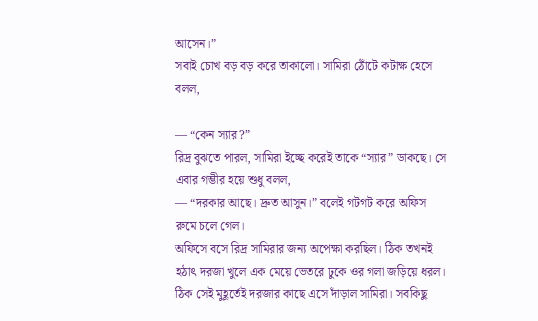আসেন।”
সবাই চোখ বড় বড় করে তাকালো। সামিরা ঠোঁটে কটাক্ষ হেসে বলল,

— “কেন স্যার?”
রিদ্র বুঝতে পারল, সামিরা ইচ্ছে করেই তাকে “স্যার” ডাকছে। সে এবার গম্ভীর হয়ে শুধু বলল,
— “দরকার আছে। দ্রুত আসুন।” বলেই গটগট করে অফিস রুমে চলে গেল।
অফিসে বসে রিদ্র সামিরার জন্য অপেক্ষা করছিল। ঠিক তখনই হঠাৎ দরজা খুলে এক মেয়ে ভেতরে ঢুকে ওর গলা জড়িয়ে ধরল।
ঠিক সেই মুহূর্তেই দরজার কাছে এসে দাঁড়াল সামিরা। সবকিছু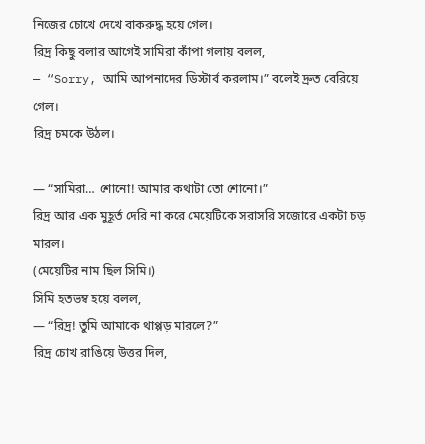নিজের চোখে দেখে বাকরুদ্ধ হয়ে গেল।
রিদ্র কিছু বলার আগেই সামিরা কাঁপা গলায় বলল,
— “Sorry, আমি আপনাদের ডিস্টার্ব করলাম।” বলেই দ্রুত বেরিয়ে গেল।
রিদ্র চমকে উঠল।

— “সামিরা… শোনো! আমার কথাটা তো শোনো।”
রিদ্র আর এক মুহূর্ত দেরি না করে মেয়েটিকে সরাসরি সজোরে একটা চড় মারল।
(মেয়েটির নাম ছিল সিমি।)
সিমি হতভম্ব হয়ে বলল,
— “রিদ্র! তুমি আমাকে থাপ্পড় মারলে?”
রিদ্র চোখ রাঙিয়ে উত্তর দিল,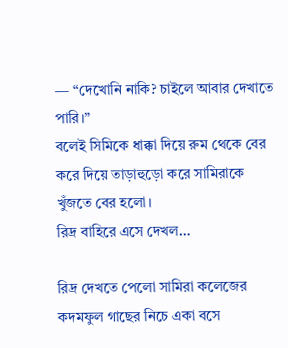— “দেখোনি নাকি? চাইলে আবার দেখাতে পারি।”
বলেই সিমিকে ধাক্কা দিয়ে রুম থেকে বের করে দিয়ে তাড়াহুড়ো করে সামিরাকে খুঁজতে বের হলো।
রিদ্র বাহিরে এসে দেখল…

রিদ্র দেখতে পেলো সামিরা কলেজের কদমফুল গাছের নিচে একা বসে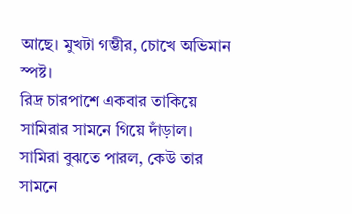আছে। মুখটা গম্ভীর, চোখে অভিমান স্পষ্ট।
রিদ্র চারপাশে একবার তাকিয়ে সামিরার সামনে গিয়ে দাঁড়াল।
সামিরা বুঝতে পারল, কেউ তার সামনে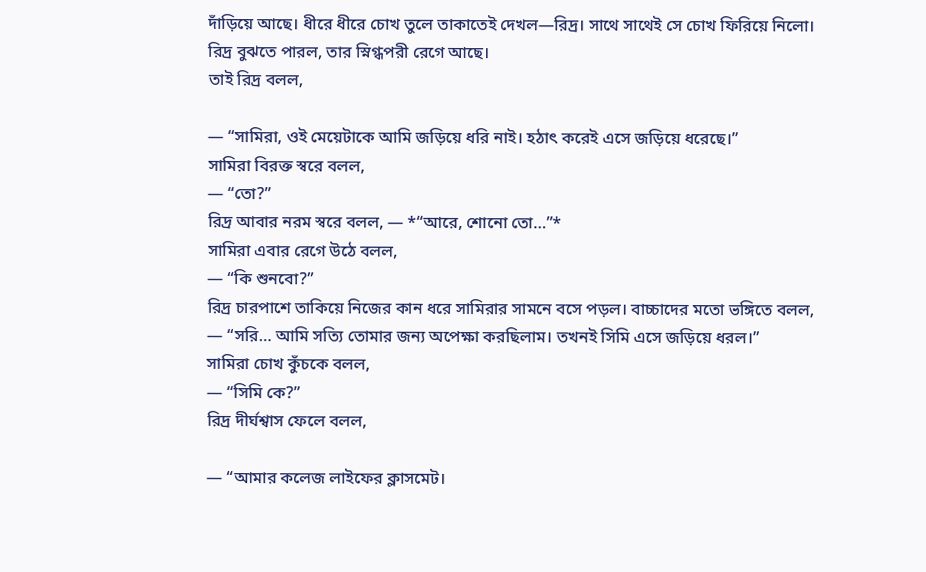দাঁড়িয়ে আছে। ধীরে ধীরে চোখ তুলে তাকাতেই দেখল—রিদ্র। সাথে সাথেই সে চোখ ফিরিয়ে নিলো।
রিদ্র বুঝতে পারল, তার স্নিগ্ধপরী রেগে আছে।
তাই রিদ্র বলল,

— “সামিরা, ওই মেয়েটাকে আমি জড়িয়ে ধরি নাই। হঠাৎ করেই এসে জড়িয়ে ধরেছে।”
সামিরা বিরক্ত স্বরে বলল,
— “তো?”
রিদ্র আবার নরম স্বরে বলল, — *“আরে, শোনো তো…”*
সামিরা এবার রেগে উঠে বলল,
— “কি শুনবো?”
রিদ্র চারপাশে তাকিয়ে নিজের কান ধরে সামিরার সামনে বসে পড়ল। বাচ্চাদের মতো ভঙ্গিতে বলল,
— “সরি… আমি সত্যি তোমার জন্য অপেক্ষা করছিলাম। তখনই সিমি এসে জড়িয়ে ধরল।”
সামিরা চোখ কুঁচকে বলল,
— “সিমি কে?”
রিদ্র দীর্ঘশ্বাস ফেলে বলল,

— “আমার কলেজ লাইফের ক্লাসমেট।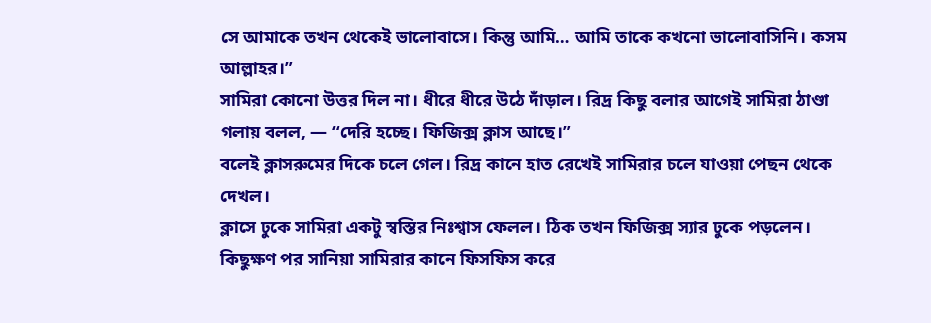সে আমাকে তখন থেকেই ভালোবাসে। কিন্তু আমি… আমি তাকে কখনো ভালোবাসিনি। কসম আল্লাহর।”
সামিরা কোনো উত্তর দিল না। ধীরে ধীরে উঠে দাঁড়াল। রিদ্র কিছু বলার আগেই সামিরা ঠাণ্ডা গলায় বলল, — “দেরি হচ্ছে। ফিজিক্স ক্লাস আছে।”
বলেই ক্লাসরুমের দিকে চলে গেল। রিদ্র কানে হাত রেখেই সামিরার চলে যাওয়া পেছন থেকে দেখল।
ক্লাসে ঢুকে সামিরা একটু স্বস্তির নিঃশ্বাস ফেলল। ঠিক তখন ফিজিক্স স্যার ঢুকে পড়লেন।
কিছুক্ষণ পর সানিয়া সামিরার কানে ফিসফিস করে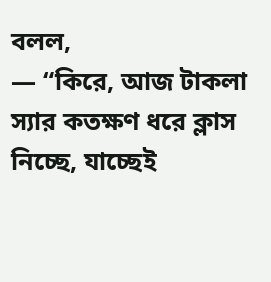বলল,
— “কিরে, আজ টাকলা স্যার কতক্ষণ ধরে ক্লাস নিচ্ছে, যাচ্ছেই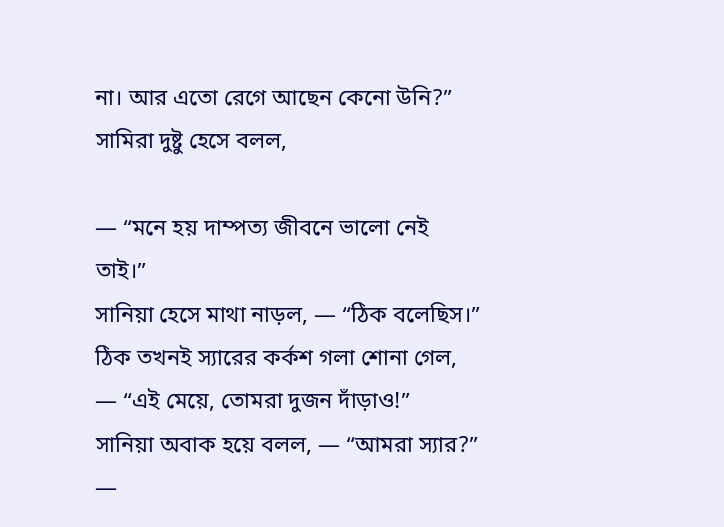না। আর এতো রেগে আছেন কেনো উনি?”
সামিরা দুষ্টু হেসে বলল,

— “মনে হয় দাম্পত্য জীবনে ভালো নেই তাই।”
সানিয়া হেসে মাথা নাড়ল, — “ঠিক বলেছিস।”
ঠিক তখনই স্যারের কর্কশ গলা শোনা গেল, — “এই মেয়ে, তোমরা দুজন দাঁড়াও!”
সানিয়া অবাক হয়ে বলল, — “আমরা স্যার?”
—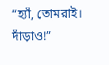“হ্যাঁ, তোমরাই। দাঁড়াও!”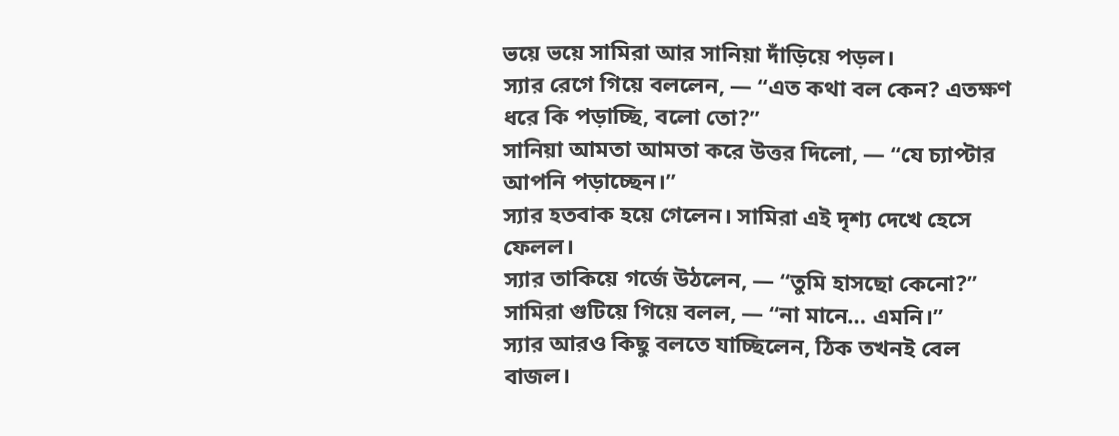ভয়ে ভয়ে সামিরা আর সানিয়া দাঁড়িয়ে পড়ল।
স্যার রেগে গিয়ে বললেন, — “এত কথা বল কেন? এতক্ষণ ধরে কি পড়াচ্ছি, বলো তো?”
সানিয়া আমতা আমতা করে উত্তর দিলো, — “যে চ্যাপ্টার আপনি পড়াচ্ছেন।”
স্যার হতবাক হয়ে গেলেন। সামিরা এই দৃশ্য দেখে হেসে ফেলল।
স্যার তাকিয়ে গর্জে উঠলেন, — “তুমি হাসছো কেনো?”
সামিরা গুটিয়ে গিয়ে বলল, — “না মানে… এমনি।”
স্যার আরও কিছু বলতে যাচ্ছিলেন, ঠিক তখনই বেল বাজল।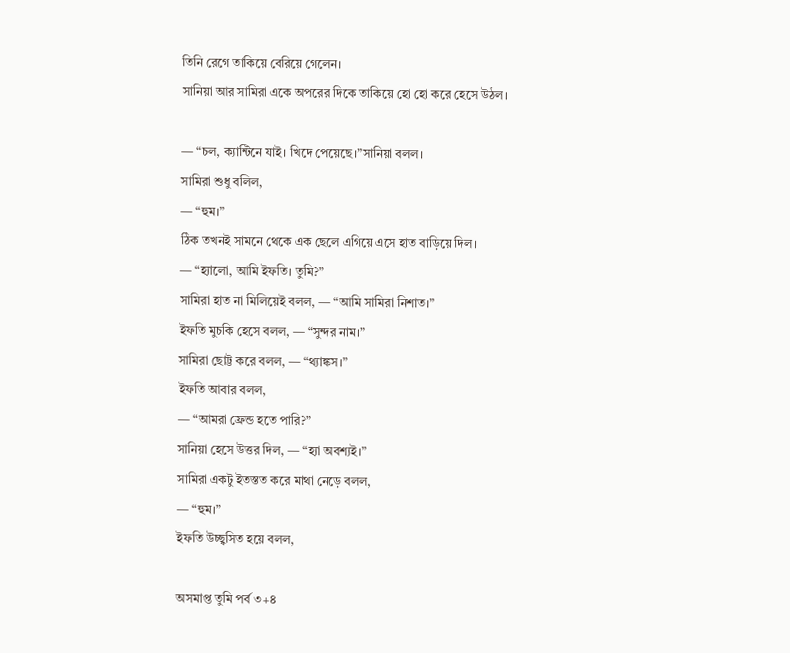তিনি রেগে তাকিয়ে বেরিয়ে গেলেন।
সানিয়া আর সামিরা একে অপরের দিকে তাকিয়ে হো হো করে হেসে উঠল।

— “চল, ক্যান্টিনে যাই। খিদে পেয়েছে।”সানিয়া বলল।
সামিরা শুধু বলিল,
— “হুম।”
ঠিক তখনই সামনে থেকে এক ছেলে এগিয়ে এসে হাত বাড়িয়ে দিল।
— “হ্যালো, আমি ইফতি। তুমি?”
সামিরা হাত না মিলিয়েই বলল, — “আমি সামিরা নিশাত।”
ইফতি মুচকি হেসে বলল, — “সুন্দর নাম।”
সামিরা ছোট্ট করে বলল, — “থ্যাঙ্কস।”
ইফতি আবার বলল,
— “আমরা ফ্রেন্ড হতে পারি?”
সানিয়া হেসে উত্তর দিল, — “হ্যা অবশ্যই।”
সামিরা একটু ইতস্তত করে মাথা নেড়ে বলল,
— “হুম।”
ইফতি উচ্ছ্বসিত হয়ে বলল,

অসমাপ্ত তুমি পর্ব ৩+৪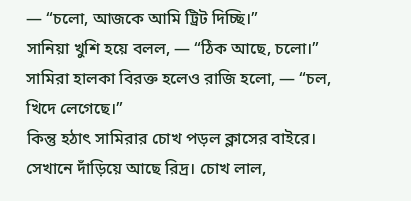— “চলো, আজকে আমি ট্রিট দিচ্ছি।”
সানিয়া খুশি হয়ে বলল, — “ঠিক আছে, চলো।”
সামিরা হালকা বিরক্ত হলেও রাজি হলো, — “চল, খিদে লেগেছে।”
কিন্তু হঠাৎ সামিরার চোখ পড়ল ক্লাসের বাইরে। সেখানে দাঁড়িয়ে আছে রিদ্র। চোখ লাল,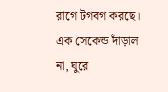রাগে টগবগ করছে।
এক সেকেন্ড দাঁড়াল না, ঘুরে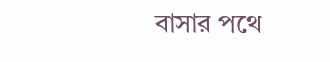বাসার পথে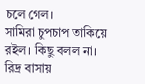চলে গেল।
সামিরা চুপচাপ তাকিয়ে রইল। কিছু বলল না।
রিদ্র বাসায়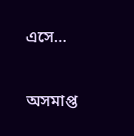এসে…

অসমাপ্ত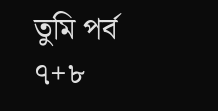তুমি পর্ব ৭+৮